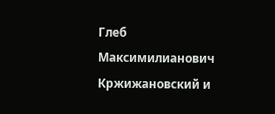Глеб Максимилианович Кржижановский и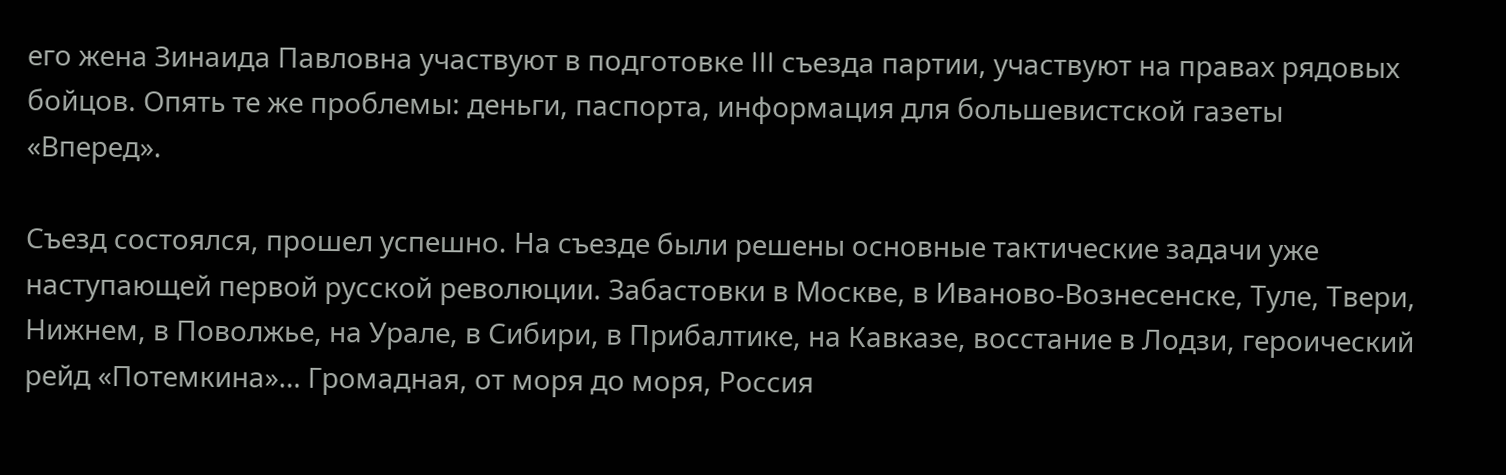его жена Зинаида Павловна участвуют в подготовке III съезда партии, участвуют на правах рядовых бойцов. Опять те же проблемы: деньги, паспорта, информация для большевистской газеты «Вперед».

Съезд состоялся, прошел успешно. На съезде были решены основные тактические задачи уже наступающей первой русской революции. Забастовки в Москве, в Иваново-Вознесенске, Туле, Твери, Нижнем, в Поволжье, на Урале, в Сибири, в Прибалтике, на Кавказе, восстание в Лодзи, героический рейд «Потемкина»… Громадная, от моря до моря, Россия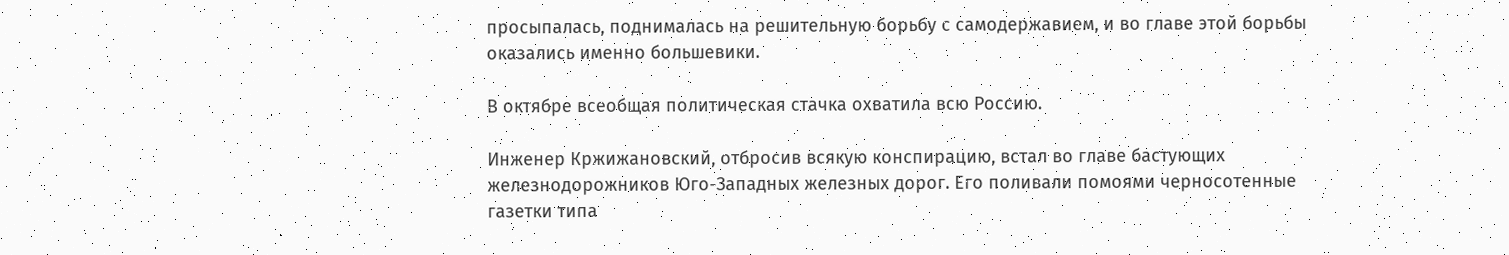просыпалась, поднималась на решительную борьбу с самодержавием, и во главе этой борьбы оказались именно большевики.

В октябре всеобщая политическая стачка охватила всю Россию.

Инженер Кржижановский, отбросив всякую конспирацию, встал во главе бастующих железнодорожников Юго-Западных железных дорог. Его поливали помоями черносотенные газетки типа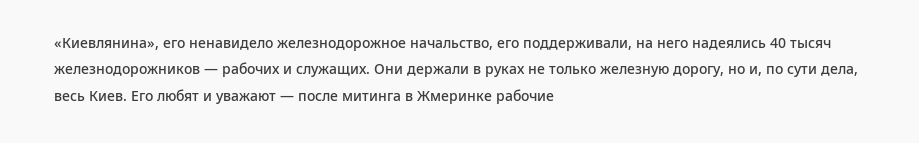«Киевлянина», его ненавидело железнодорожное начальство, его поддерживали, на него надеялись 40 тысяч железнодорожников — рабочих и служащих. Они держали в руках не только железную дорогу, но и, по сути дела, весь Киев. Его любят и уважают — после митинга в Жмеринке рабочие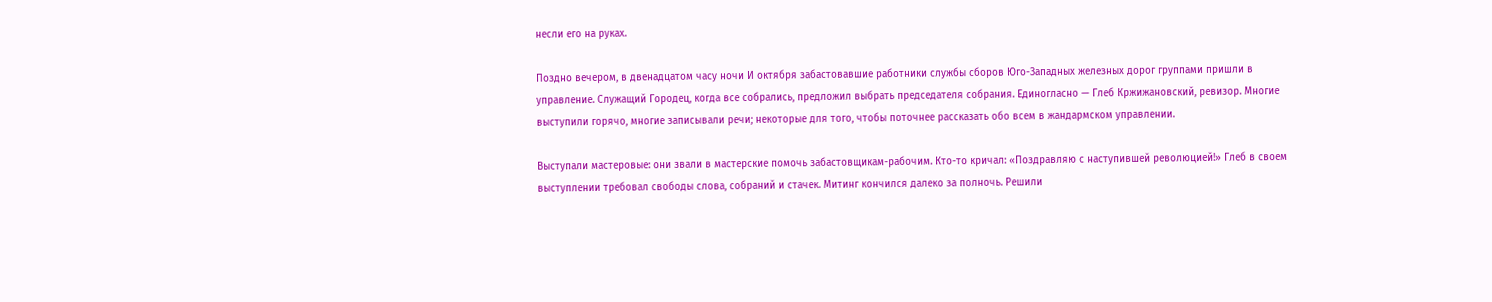несли его на руках.

Поздно вечером, в двенадцатом часу ночи И октября забастовавшие работники службы сборов Юго-Западных железных дорог группами пришли в управление. Служащий Городец, когда все собрались, предложил выбрать председателя собрания. Единогласно — Глеб Кржижановский, ревизор. Многие выступили горячо, многие записывали речи; некоторые для того, чтобы поточнее рассказать обо всем в жандармском управлении.

Выступали мастеровые: они звали в мастерские помочь забастовщикам-рабочим. Кто-то кричал: «Поздравляю с наступившей революцией!» Глеб в своем выступлении требовал свободы слова, собраний и стачек. Митинг кончился далеко за полночь. Решили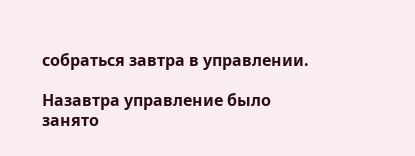собраться завтра в управлении.

Назавтра управление было занято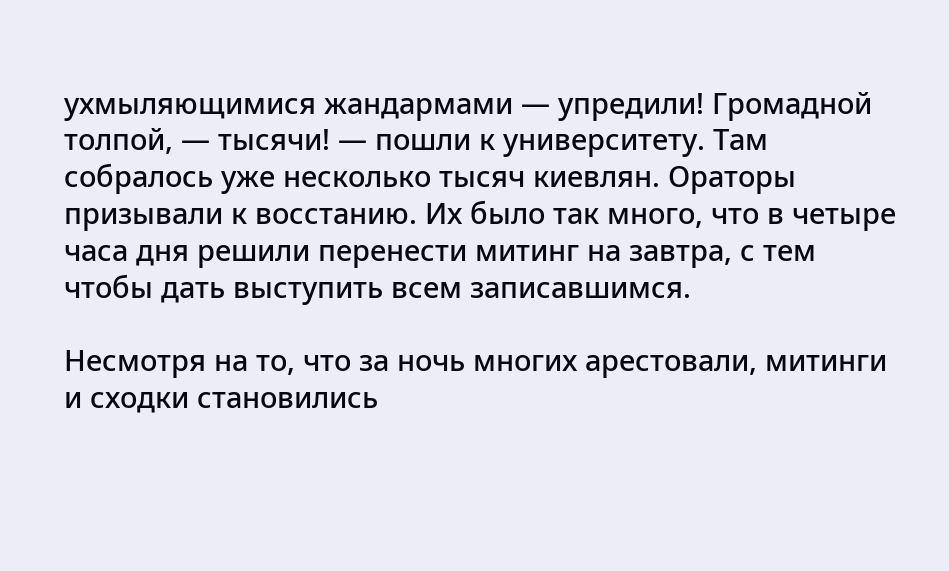ухмыляющимися жандармами — упредили! Громадной толпой, — тысячи! — пошли к университету. Там собралось уже несколько тысяч киевлян. Ораторы призывали к восстанию. Их было так много, что в четыре часа дня решили перенести митинг на завтра, с тем чтобы дать выступить всем записавшимся.

Несмотря на то, что за ночь многих арестовали, митинги и сходки становились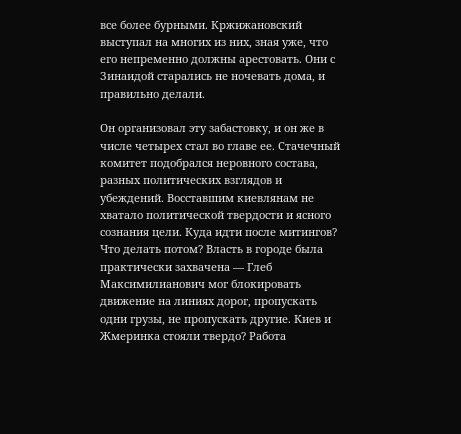все более бурными. Кржижановский выступал на многих из них, зная уже, что его непременно должны арестовать. Они с Зинаидой старались не ночевать дома, и правильно делали.

Он организовал эту забастовку, и он же в числе четырех стал во главе ее. Стачечный комитет подобрался неровного состава, разных политических взглядов и убеждений. Восставшим киевлянам не хватало политической твердости и ясного сознания цели. Куда идти после митингов? Что делать потом? Власть в городе была практически захвачена — Глеб Максимилианович мог блокировать движение на линиях дорог, пропускать одни грузы, не пропускать другие. Киев и Жмеринка стояли твердо? Работа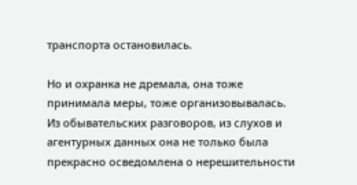транспорта остановилась.

Но и охранка не дремала, она тоже принимала меры, тоже организовывалась. Из обывательских разговоров, из слухов и агентурных данных она не только была прекрасно осведомлена о нерешительности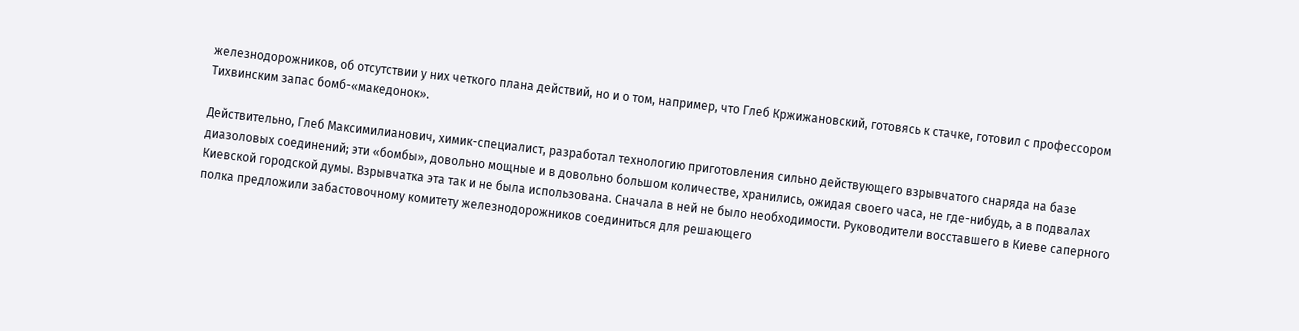железнодорожников, об отсутствии у них четкого плана действий, но и о том, например, что Глеб Кржижановский, готовясь к стачке, готовил с профессором Тихвинским запас бомб-«македонок».

Действительно, Глеб Максимилианович, химик-специалист, разработал технологию приготовления сильно действующего взрывчатого снаряда на базе диазоловых соединений; эти «бомбы», довольно мощные и в довольно большом количестве, хранились, ожидая своего часа, не где-нибудь, а в подвалах Киевской городской думы. Взрывчатка эта так и не была использована. Сначала в ней не было необходимости. Руководители восставшего в Киеве саперного полка предложили забастовочному комитету железнодорожников соединиться для решающего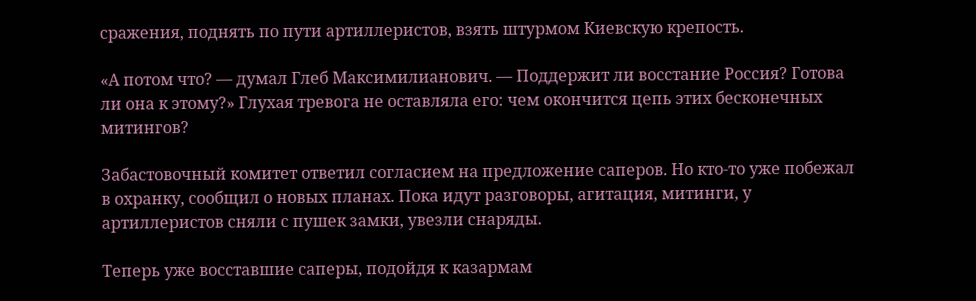сражения, поднять по пути артиллеристов, взять штурмом Киевскую крепость.

«А потом что? — думал Глеб Максимилианович. — Поддержит ли восстание Россия? Готова ли она к этому?» Глухая тревога не оставляла его: чем окончится цепь этих бесконечных митингов?

Забастовочный комитет ответил согласием на предложение саперов. Но кто-то уже побежал в охранку, сообщил о новых планах. Пока идут разговоры, агитация, митинги, у артиллеристов сняли с пушек замки, увезли снаряды.

Теперь уже восставшие саперы, подойдя к казармам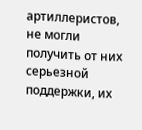артиллеристов, не могли получить от них серьезной поддержки, их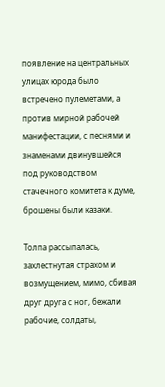появление на центральных улицах юрода было встречено пулеметами, а против мирной рабочей манифестации, с песнями и знаменами двинувшейся под руководством стачечного комитета к думе, брошены были казаки.

Толпа рассыпалась, захлестнутая страхом и возмущением, мимо, сбивая друг друга с ног, бежали рабочие, солдаты,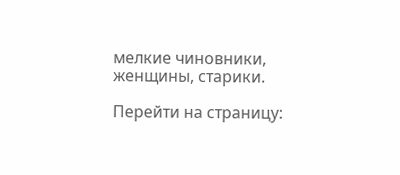мелкие чиновники, женщины, старики.

Перейти на страницу: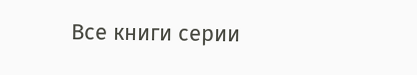Все книги серии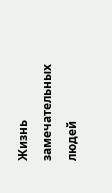Жизнь замечательных людей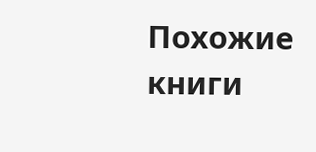Похожие книги